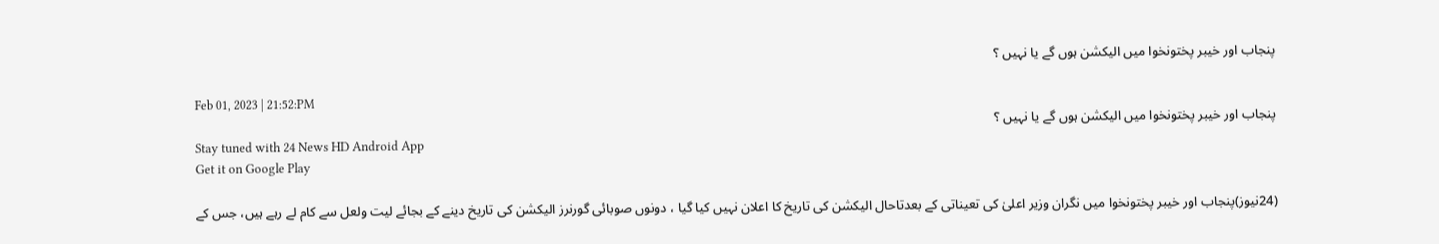پنجاب اور خیبر پختونخوا میں الیکشن ہوں گے یا نہیں ؟

Feb 01, 2023 | 21:52:PM
پنجاب اور خیبر پختونخوا میں الیکشن ہوں گے یا نہیں ؟
Stay tuned with 24 News HD Android App
Get it on Google Play

(24نیوز)پنجاب اور خیبر پختونخوا میں نگران وزیر اعلیٰ کی تعیناتی کے بعدتاحال الیکشن کی تاریخ کا اعلان نہیں کیا گیا ، دونوں صوبائی گورنرز الیکشن کی تاریخ دینے کے بجائے لیت ولعل سے کام لے رہے ہیں، جس کے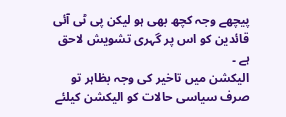پیچھے وجہ کچھ بھی ہو لیکن پی ٹی آئی قائدین کو اس پر گہری تشویش لاحق ہے ۔
الیکشن میں تاخیر کی وجہ بظاہر تو صرف سیاسی حالات کو الیکشن کیلئے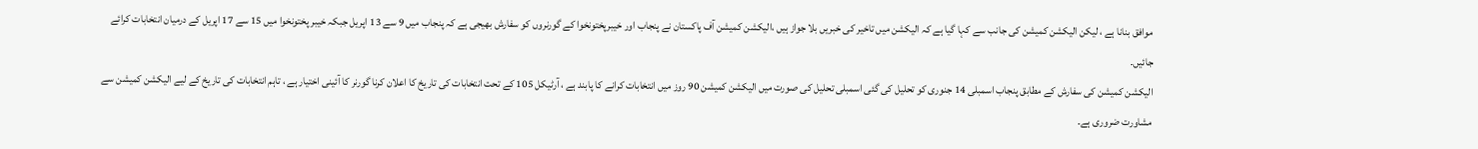موافق بنانا ہے ، لیکن الیکشن کمیشن کی جانب سے کہا گیا ہے کہ الیکشن میں تاخیر کی خبریں بلا جواز ہیں ،الیکشن کمیشن آف پاکستان نے پنجاب اور خیبرپختونخوا کے گورنروں کو سفارش بھیجی ہے کہ پنجاب میں 9 سے 13 اپریل جبکہ خیبر پختونخوا میں 15 سے 17 اپریل کے درمیان انتخابات کرائے جائیں۔
الیکشن کمیشن کی سفارش کے مطابق پنجاب اسمبلی 14 جنوری کو تحلیل کی گئی اسمبلی تحلیل کی صورت میں الیکشن کمیشن 90 روز میں انتخابات کرانے کا پابند ہے ، آرٹیکل 105 کے تحت انتخابات کی تاریخ کا اعلان کرنا گورنر کا آئینی اختیار ہے ، تاہم انتخابات کی تاریخ کے لیے الیکشن کمیشن سے مشاورت ضروری ہے۔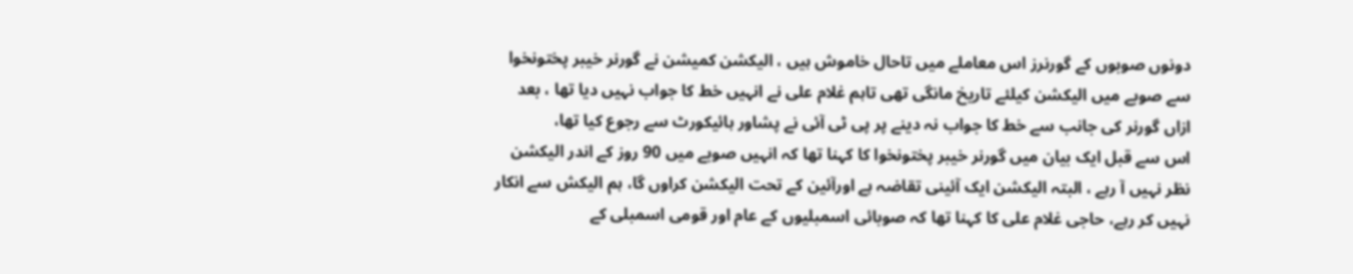دونوں صوبوں کے گورنرز اس معاملے میں تاحال خاموش ہیں ، الیکشن کمیشن نے گورنر خیبر پختونخوا سے صوبے میں الیکشن کیلئے تاریخ مانگی تھی تاہم غلام علی نے انہیں خط کا جواب نہیں دیا تھا ، بعد ازاں گورنر کی جانب سے خط کا جواب نہ دینے پر پی ٹی آئی نے پشاور ہائیکورٹ سے رجوع کیا تھا،
اس سے قبل ایک بیان میں گورنر خیبر پختونخوا کا کہنا تھا کہ انہیں صوبے میں 90 روز کے اندر الیکشن نظر نہیں آ رہے ، البتہ الیکشن ایک آئینی تقاضہ ہے اورآئین کے تحت الیکشن کراوں گا، ہم الیکش سے انکار نہیں کر رہے، حاجی غلام علی کا کہنا تھا کہ صوبائی اسمبلیوں کے عام اور قومی اسمبلی کے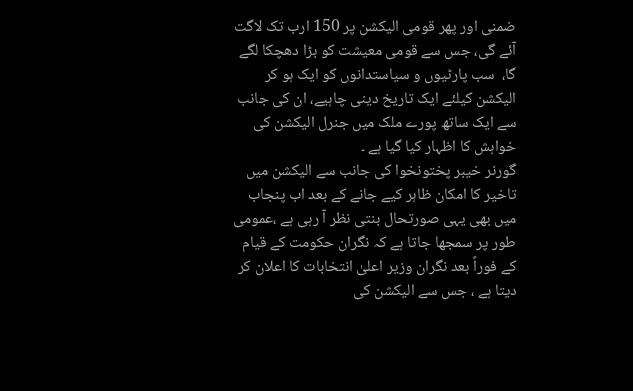ضمنی اور پھر قومی الیکشن پر 150 ارب تک لاگت آئے گی، جس سے قومی معیشت کو بڑا دھچکا لگے گا،  سب پارٹیوں و سیاستدانوں کو ایک ہو کر الیکشن کیلئے ایک تاریخ دینی چاہیے، ان کی جانب سے ایک ساتھ پورے ملک میں جنرل الیکشن کی خواہش کا اظہار کیا گیا ہے ۔
گورنر خیبر پختونخوا کی جانب سے الیکشن میں تاخیر کا امکان ظاہر کیے جانے کے بعد اب پنجاب میں بھی یہی صورتحال بنتی نظر آ رہی ہے ،عمومی طور پر سمجھا جاتا ہے کہ نگران حکومت کے قیام کے فوراً بعد نگران وزیر اعلیٰ انتخابات کا اعلان کر دیتا ہے ، جس سے الیکشن کی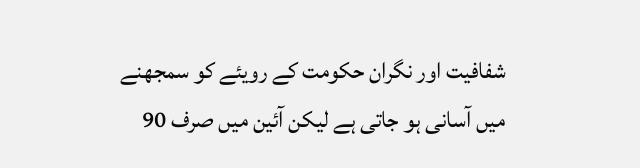شفافیت اور نگران حکومت کے رویئے کو سمجھنے میں آسانی ہو جاتی ہے لیکن آئین میں صرف 90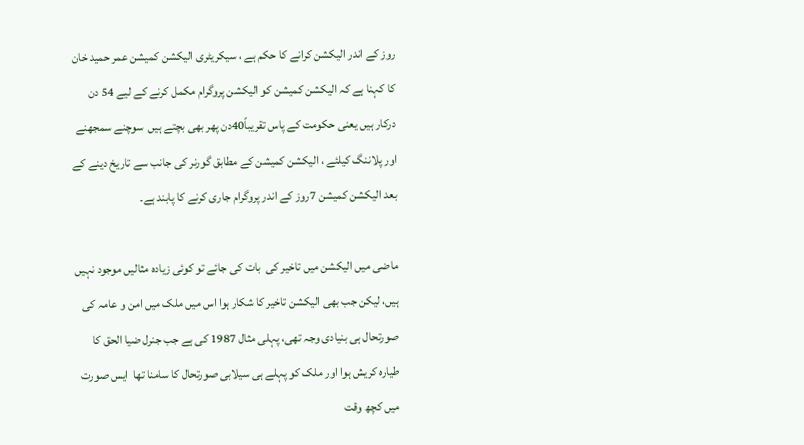روز کے اندر الیکشن کرانے کا حکم ہے ، سیکریٹری الیکشن کمیشن عمر حمید خان کا کہنا ہے کہ الیکشن کمیشن کو الیکشن پروگرام مکمل کرنے کے لیے 54 دن درکار ہیں یعنی حکومت کے پاس تقریباً40دن پھر بھی بچتے ہیں  سوچنے سمجھنے اور پلاننگ کیلئے ، الیکشن کمیشن کے مطابق گورنر کی جانب سے تاریخ دینے کے بعد الیکشن کمیشن 7روز کے اندر پروگرام جاری کرنے کا پابند ہے۔

ماضی میں الیکشن میں تاخیر کی  بات کی جائے تو کوئی زیادہ مثالیں موجود نہیں ہیں، لیکن جب بھی الیکشن تاخیر کا شکار ہوا اس میں ملک میں امن و عامہ کی صورتحال ہی بنیادی وجہ تھی، پہلی مثال 1987 کی ہے جب جنرل ضیا الحق کا طیارہ کریش ہوا اور ملک کو پہلے ہی سیلابی صورتحال کا سامنا تھا  ایس صورت میں کچھ وقت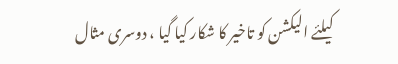کیلئے الیکشن کو تاخیر کا شکار کیا گیا ، دوسری مثال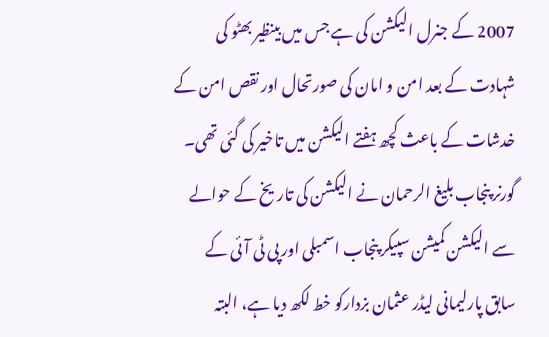2007 کے جنرل الیکشن کی ہے جس میں بینظیر بھٹو کی شہادت کے بعد امن و امان کی صورتحال اور نقص امن کے خدشات کے باعث کچھ ہفتے الیکشن میں تاخیر کی گئی تھی۔
گورنر پنجاب بلیغ الرحمان نے الیکشن کی تاریخ کے حوالے سے الیکشن کمیشن سپیکر پنجاب اسمبلی اور پی ٹی آئی کے سابق پارلیمانی لیڈر عثمان بزدارکو خط لکھ دیا ہے، البتہ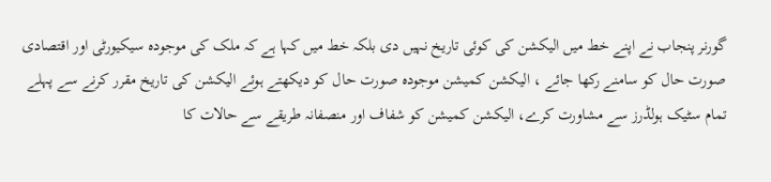گورنر پنجاب نے اپنے خط میں الیکشن کی کوئی تاریخ نہیں دی بلکہ خط میں کہا ہے کہ ملک کی موجودہ سیکیورٹی اور اقتصادی صورت حال کو سامنے رکھا جائے ، الیکشن کمیشن موجودہ صورت حال کو دیکھتے ہوئے الیکشن کی تاریخ مقرر کرنے سے پہلے تمام سٹیک ہولڈرز سے مشاورت کرے، الیکشن کمیشن کو شفاف اور منصفانہ طریقے سے حالات کا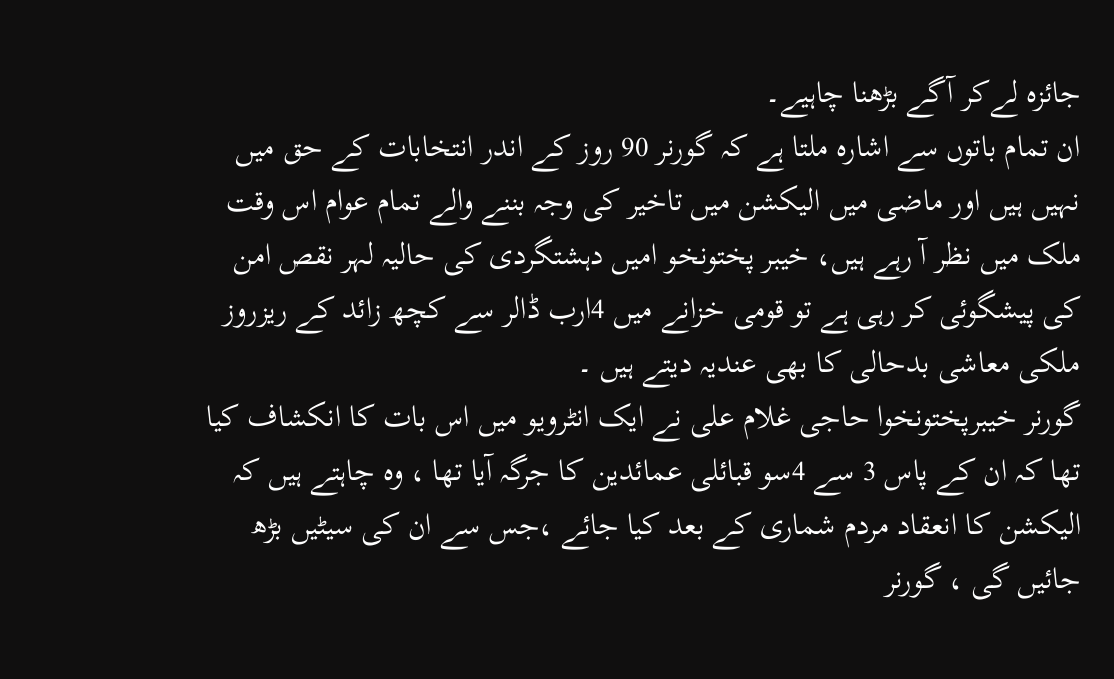جائزہ لےکر آگے بڑھنا چاہیے۔
ان تمام باتوں سے اشارہ ملتا ہے کہ گورنر 90 روز کے اندر انتخابات کے حق میں نہیں ہیں اور ماضی میں الیکشن میں تاخیر کی وجہ بننے والے تمام عوام اس وقت ملک میں نظر آ رہے ہیں، خیبر پختونخو امیں دہشتگردی کی حالیہ لہر نقص امن کی پیشگوئی کر رہی ہے تو قومی خزانے میں 4ارب ڈالر سے کچھ زائد کے ریزروز ملکی معاشی بدحالی کا بھی عندیہ دیتے ہیں ۔
گورنر خیبرپختونخوا حاجی غلام علی نے ایک انٹرویو میں اس بات کا انکشاف کیا تھا کہ ان کے پاس 3 سے 4سو قبائلی عمائدین کا جرگہ آیا تھا ، وہ چاہتے ہیں کہ الیکشن کا انعقاد مردم شماری کے بعد کیا جائے ،جس سے ان کی سیٹیں بڑھ جائیں گی ، گورنر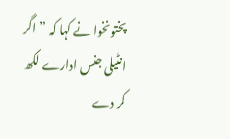پختونخوا نے کہا کہ ”اگر انٹیلی جنس ادارے لکھ کر دے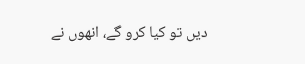دیں تو کیا کرو گے، انھوں نے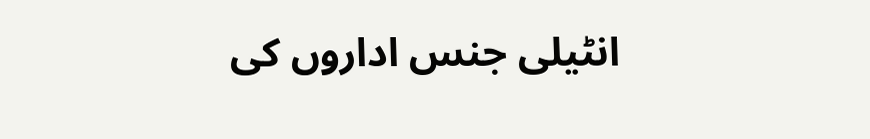انٹیلی جنس اداروں کی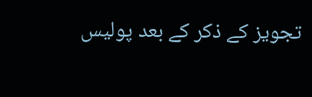تجویز کے ذکر کے بعد پولیس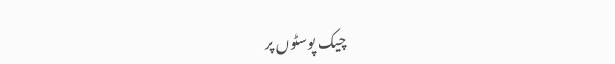چیک پوسٹوں پر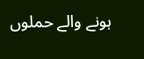ہونے والے حملوں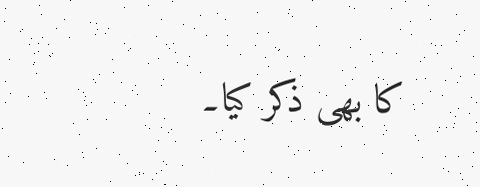کا بھی ذکر کیا۔